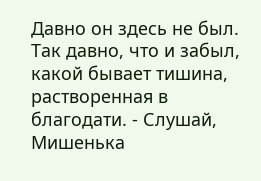Давно он здесь не был. Так давно, что и забыл, какой бывает тишина, растворенная в благодати. - Слушай, Мишенька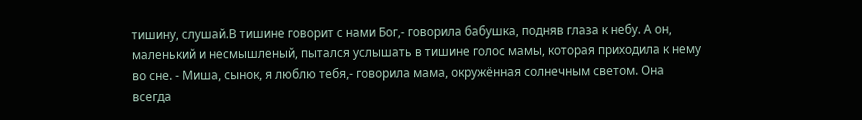тишину, слушай.В тишине говорит с нами Бог,- говорила бабушка, подняв глаза к небу. А он, маленький и несмышленый, пытался услышать в тишине голос мамы, которая приходила к нему во сне. - Миша, сынок, я люблю тебя,- говорила мама, окружённая солнечным светом. Она всегда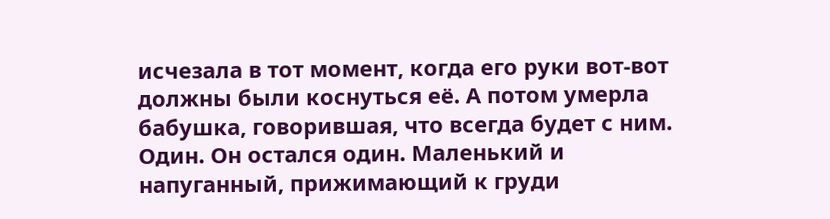исчезала в тот момент, когда его руки вот-вот должны были коснуться её. А потом умерла бабушка, говорившая, что всегда будет с ним. Один. Он остался один. Маленький и напуганный, прижимающий к груди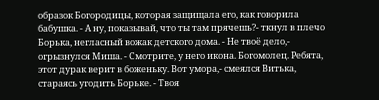образок Богородицы, которая защищала его, как говорила бабушка. - А ну, показывай, что ты там прячешь?- ткнул в плечо Борька, негласный вожак детского дома. - Не твоё дело,- огрызнулся Миша. - Смотрите, у него икона. Богомолец. Ребята, этот дурак верит в боженьку. Вот умора,- смеялся Витька, стараясь угодить Борьке. - Твоя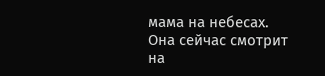мама на небесах. Она сейчас смотрит на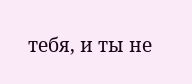тебя, и ты не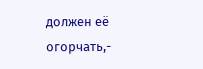должен её огорчать,-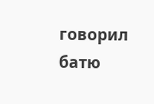говорил батю